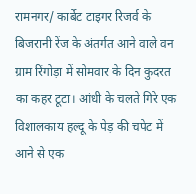रामनगर/ कार्बेट टाइगर रिजर्व के बिजरानी रेंज के अंतर्गत आने वाले वन ग्राम रिंगोड़ा में सोमवार के दिन कुदरत का कहर टूटा। आंधी के चलते गिरे एक विशालकाय हल्दू के पेड़ की चपेट में आने से एक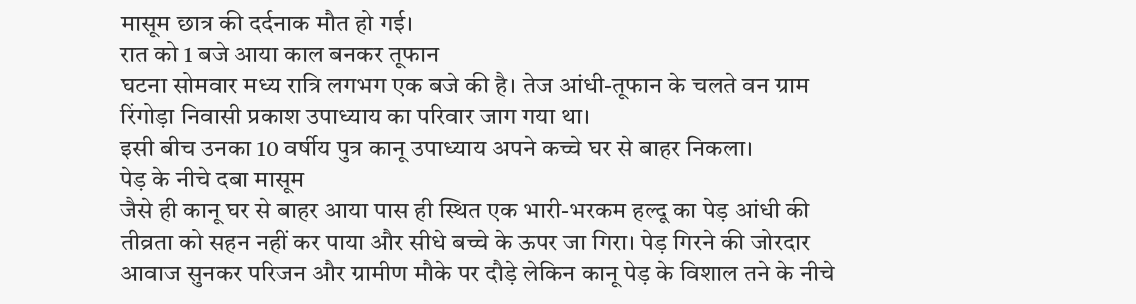मासूम छात्र की दर्दनाक मौत हो गई।
रात को 1 बजे आया काल बनकर तूफान
घटना सोमवार मध्य रात्रि लगभग एक बजे की है। तेज आंधी-तूफान के चलते वन ग्राम रिंगोड़ा निवासी प्रकाश उपाध्याय का परिवार जाग गया था।
इसी बीच उनका 10 वर्षीय पुत्र कानू उपाध्याय अपने कच्चे घर से बाहर निकला।
पेड़ के नीचे दबा मासूम
जैसे ही कानू घर से बाहर आया पास ही स्थित एक भारी-भरकम हल्दू का पेड़ आंधी की तीव्रता को सहन नहीं कर पाया और सीधे बच्चे के ऊपर जा गिरा। पेड़ गिरने की जोरदार आवाज सुनकर परिजन और ग्रामीण मौके पर दौड़े लेकिन कानू पेड़ के विशाल तने के नीचे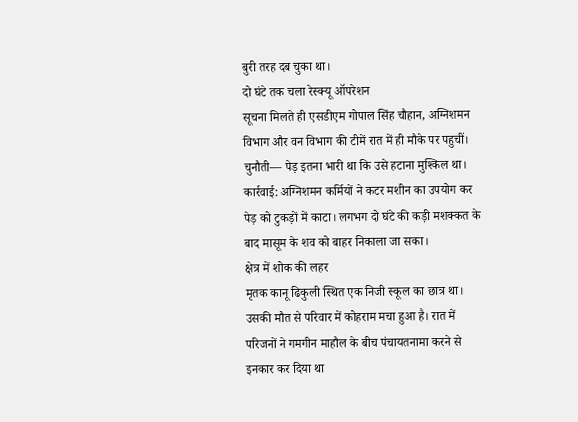बुरी तरह दब चुका था।
दो घंटे तक चला रेस्क्यू ऑपरेशन
सूचना मिलते ही एसडीएम गोपाल सिंह चौहान, अग्निशमन विभाग और वन विभाग की टीमें रात में ही मौके पर पहुचीं।
चुनौती— पेड़ इतना भारी था कि उसे हटाना मुश्किल था।
कार्रवाई: अग्निशमन कर्मियों ने कटर मशीन का उपयोग कर पेड़ को टुकड़ों में काटा। लगभग दो घंटे की कड़ी मशक्कत के बाद मासूम के शव को बाहर निकाला जा सका।
क्षेत्र में शोक की लहर
मृतक कानू ढिकुली स्थित एक निजी स्कूल का छात्र था। उसकी मौत से परिवार में कोहराम मचा हुआ है। रात में परिजनों ने गमगीन माहौल के बीच पंचायतनामा करने से इनकार कर दिया था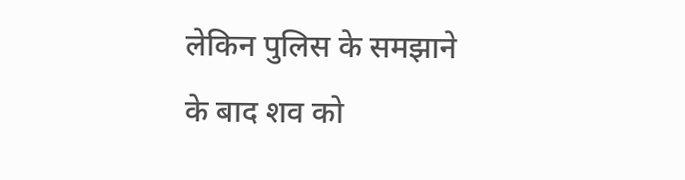लेकिन पुलिस के समझाने के बाद शव को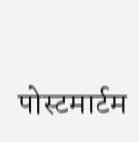पोस्टमार्टम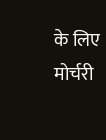के लिए मोर्चरी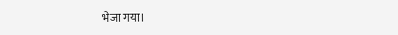भेजा गया।